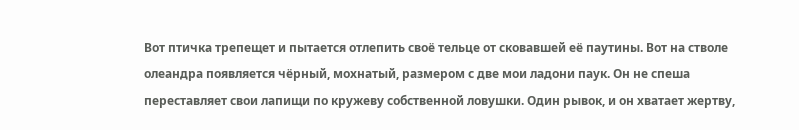Вот птичка трепещет и пытается отлепить своё тельце от сковавшей её паутины. Вот на стволе олеандра появляется чёрный, мохнатый, размером с две мои ладони паук. Он не спеша переставляет свои лапищи по кружеву собственной ловушки. Один рывок, и он хватает жертву,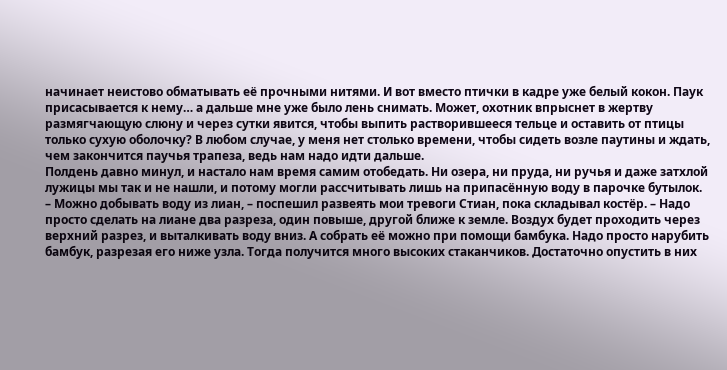начинает неистово обматывать её прочными нитями. И вот вместо птички в кадре уже белый кокон. Паук присасывается к нему… а дальше мне уже было лень снимать. Может, охотник впрыснет в жертву размягчающую слюну и через сутки явится, чтобы выпить растворившееся тельце и оставить от птицы только сухую оболочку? В любом случае, у меня нет столько времени, чтобы сидеть возле паутины и ждать, чем закончится паучья трапеза, ведь нам надо идти дальше.
Полдень давно минул, и настало нам время самим отобедать. Ни озера, ни пруда, ни ручья и даже затхлой лужицы мы так и не нашли, и потому могли рассчитывать лишь на припасённую воду в парочке бутылок.
– Можно добывать воду из лиан, – поспешил развеять мои тревоги Стиан, пока складывал костёр. – Надо просто сделать на лиане два разреза, один повыше, другой ближе к земле. Воздух будет проходить через верхний разрез, и выталкивать воду вниз. А собрать её можно при помощи бамбука. Надо просто нарубить бамбук, разрезая его ниже узла. Тогда получится много высоких стаканчиков. Достаточно опустить в них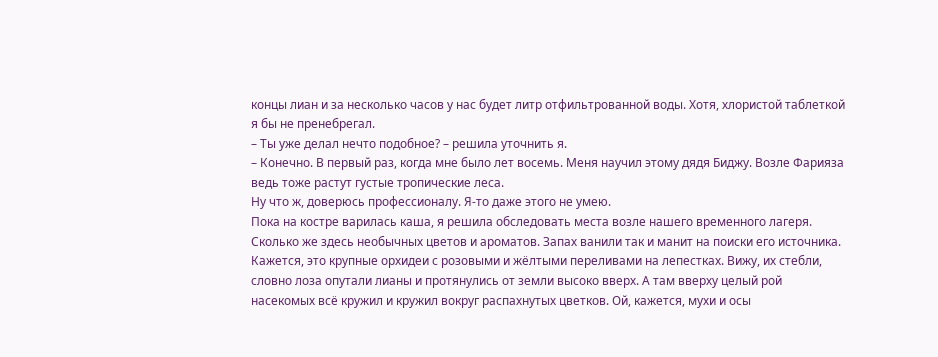концы лиан и за несколько часов у нас будет литр отфильтрованной воды. Хотя, хлористой таблеткой я бы не пренебрегал.
– Ты уже делал нечто подобное? – решила уточнить я.
– Конечно. В первый раз, когда мне было лет восемь. Меня научил этому дядя Биджу. Возле Фарияза ведь тоже растут густые тропические леса.
Ну что ж, доверюсь профессионалу. Я-то даже этого не умею.
Пока на костре варилась каша, я решила обследовать места возле нашего временного лагеря. Сколько же здесь необычных цветов и ароматов. Запах ванили так и манит на поиски его источника. Кажется, это крупные орхидеи с розовыми и жёлтыми переливами на лепестках. Вижу, их стебли, словно лоза опутали лианы и протянулись от земли высоко вверх. А там вверху целый рой насекомых всё кружил и кружил вокруг распахнутых цветков. Ой, кажется, мухи и осы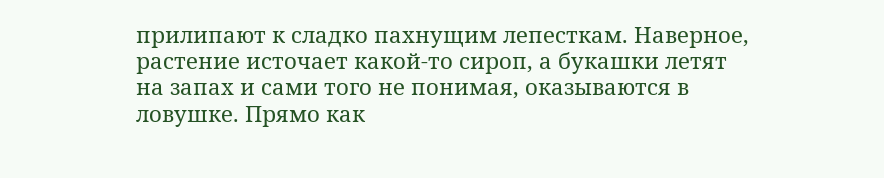прилипают к сладко пахнущим лепесткам. Наверное, растение источает какой-то сироп, а букашки летят на запах и сами того не понимая, оказываются в ловушке. Прямо как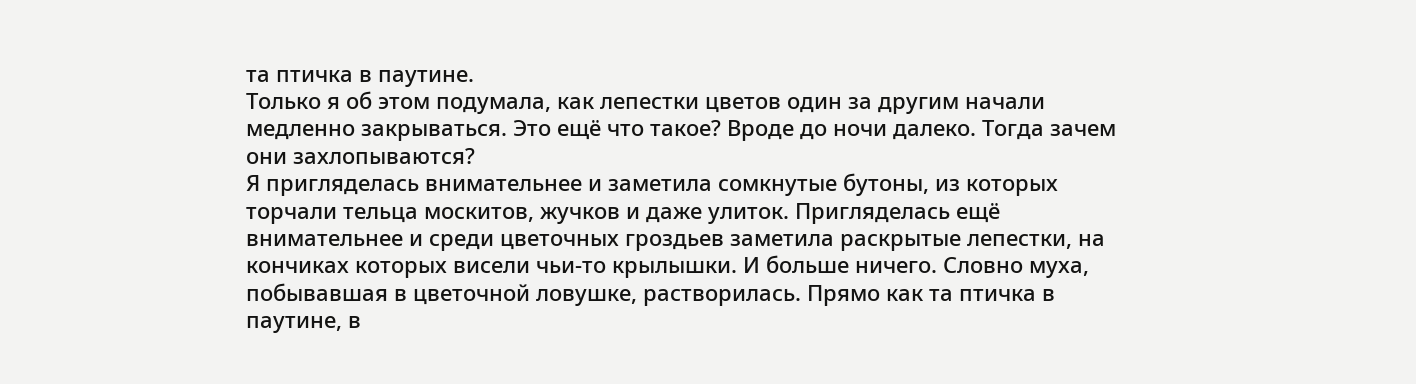та птичка в паутине.
Только я об этом подумала, как лепестки цветов один за другим начали медленно закрываться. Это ещё что такое? Вроде до ночи далеко. Тогда зачем они захлопываются?
Я пригляделась внимательнее и заметила сомкнутые бутоны, из которых торчали тельца москитов, жучков и даже улиток. Пригляделась ещё внимательнее и среди цветочных гроздьев заметила раскрытые лепестки, на кончиках которых висели чьи-то крылышки. И больше ничего. Словно муха, побывавшая в цветочной ловушке, растворилась. Прямо как та птичка в паутине, в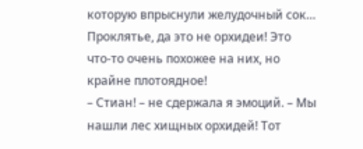которую впрыснули желудочный сок…
Проклятье, да это не орхидеи! Это что-то очень похожее на них, но крайне плотоядное!
– Стиан! – не сдержала я эмоций. – Мы нашли лес хищных орхидей! Тот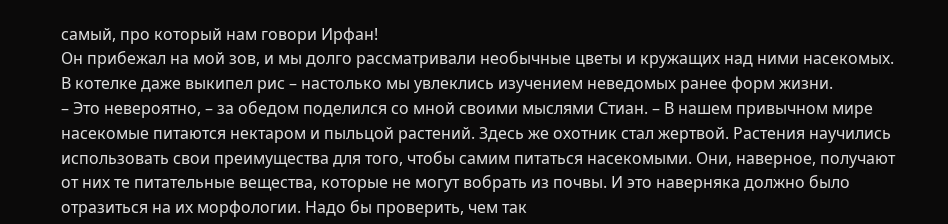самый, про который нам говори Ирфан!
Он прибежал на мой зов, и мы долго рассматривали необычные цветы и кружащих над ними насекомых. В котелке даже выкипел рис – настолько мы увлеклись изучением неведомых ранее форм жизни.
– Это невероятно, – за обедом поделился со мной своими мыслями Стиан. – В нашем привычном мире насекомые питаются нектаром и пыльцой растений. Здесь же охотник стал жертвой. Растения научились использовать свои преимущества для того, чтобы самим питаться насекомыми. Они, наверное, получают от них те питательные вещества, которые не могут вобрать из почвы. И это наверняка должно было отразиться на их морфологии. Надо бы проверить, чем так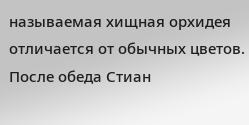называемая хищная орхидея отличается от обычных цветов.
После обеда Стиан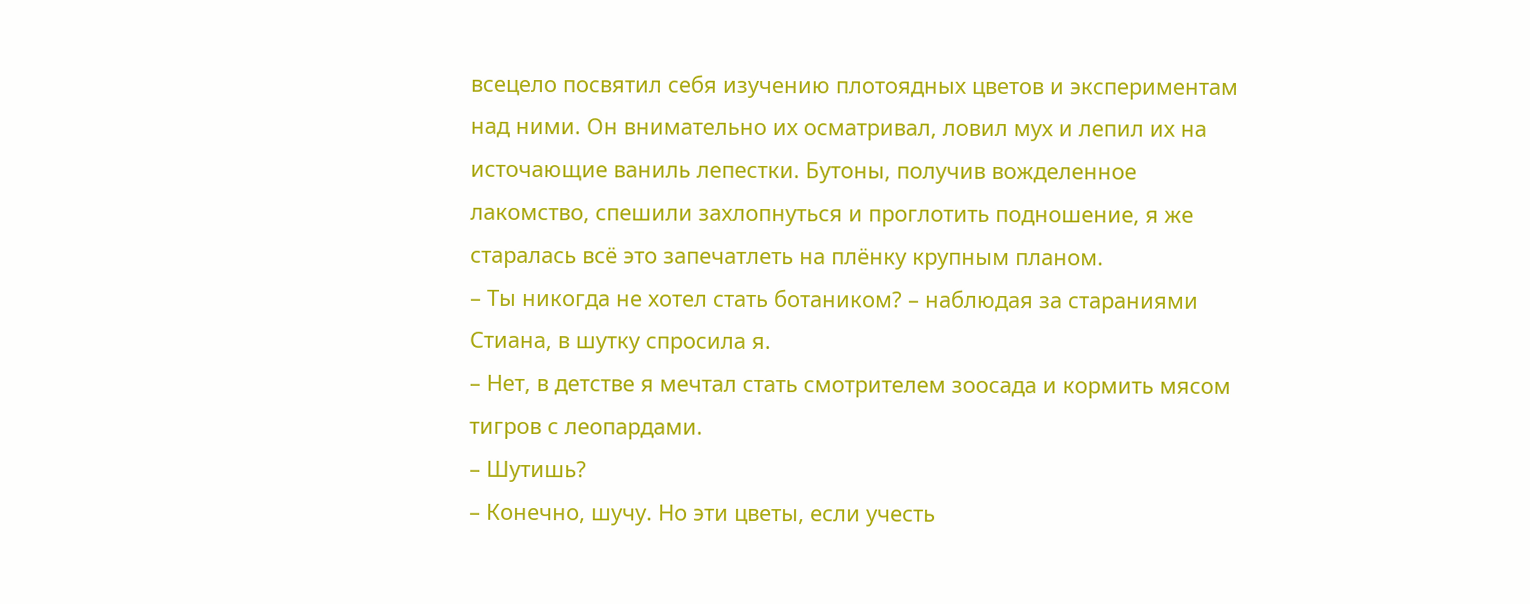всецело посвятил себя изучению плотоядных цветов и экспериментам над ними. Он внимательно их осматривал, ловил мух и лепил их на источающие ваниль лепестки. Бутоны, получив вожделенное лакомство, спешили захлопнуться и проглотить подношение, я же старалась всё это запечатлеть на плёнку крупным планом.
– Ты никогда не хотел стать ботаником? – наблюдая за стараниями Стиана, в шутку спросила я.
– Нет, в детстве я мечтал стать смотрителем зоосада и кормить мясом тигров с леопардами.
– Шутишь?
– Конечно, шучу. Но эти цветы, если учесть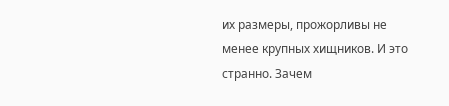их размеры, прожорливы не менее крупных хищников. И это странно. Зачем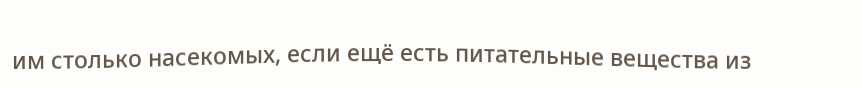им столько насекомых, если ещё есть питательные вещества из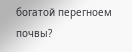богатой перегноем почвы?